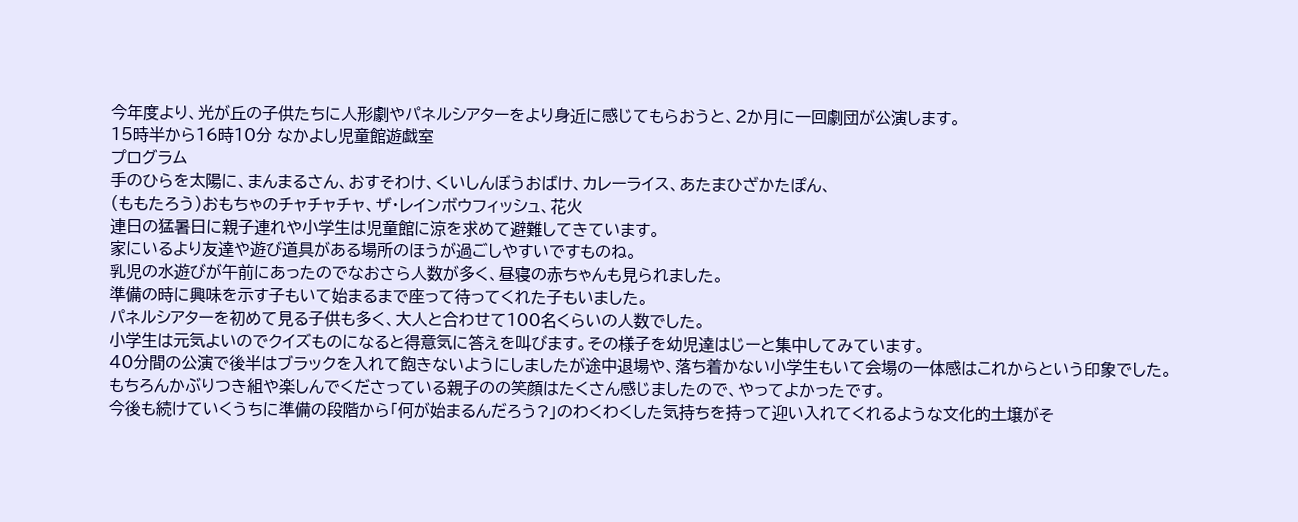今年度より、光が丘の子供たちに人形劇やパネルシアターをより身近に感じてもらおうと、2か月に一回劇団が公演します。
15時半から16時10分 なかよし児童館遊戯室
プログラム
手のひらを太陽に、まんまるさん、おすそわけ、くいしんぼうおばけ、カレーライス、あたまひざかたぽん、
(ももたろう)おもちゃのチャチャチャ、ザ・レインボウフィッシュ、花火
連日の猛暑日に親子連れや小学生は児童館に涼を求めて避難してきています。
家にいるより友達や遊び道具がある場所のほうが過ごしやすいですものね。
乳児の水遊びが午前にあったのでなおさら人数が多く、昼寝の赤ちゃんも見られました。
準備の時に興味を示す子もいて始まるまで座って待ってくれた子もいました。
パネルシアターを初めて見る子供も多く、大人と合わせて100名くらいの人数でした。
小学生は元気よいのでクイズものになると得意気に答えを叫びます。その様子を幼児達はじーと集中してみています。
40分間の公演で後半はブラックを入れて飽きないようにしましたが途中退場や、落ち着かない小学生もいて会場の一体感はこれからという印象でした。
もちろんかぶりつき組や楽しんでくださっている親子のの笑顔はたくさん感じましたので、やってよかったです。
今後も続けていくうちに準備の段階から「何が始まるんだろう?」のわくわくした気持ちを持って迎い入れてくれるような文化的土壌がそ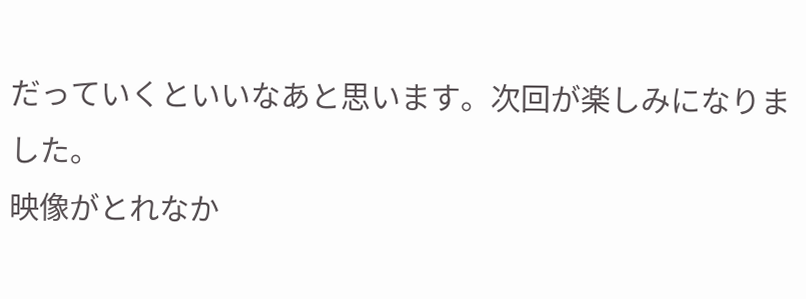だっていくといいなあと思います。次回が楽しみになりました。
映像がとれなか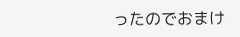ったのでおまけ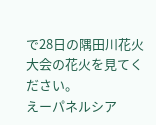で28日の隅田川花火大会の花火を見てください。
えーパネルシア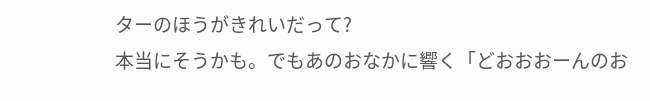ターのほうがきれいだって?
本当にそうかも。でもあのおなかに響く「どおおおーんのお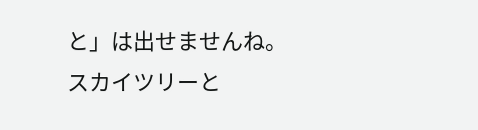と」は出せませんね。
スカイツリーと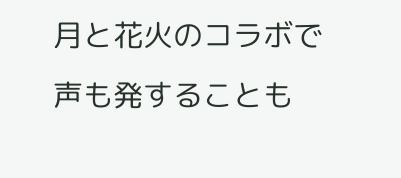月と花火のコラボで声も発することも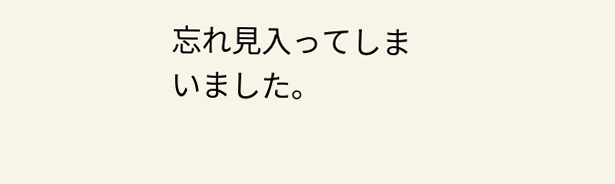忘れ見入ってしまいました。